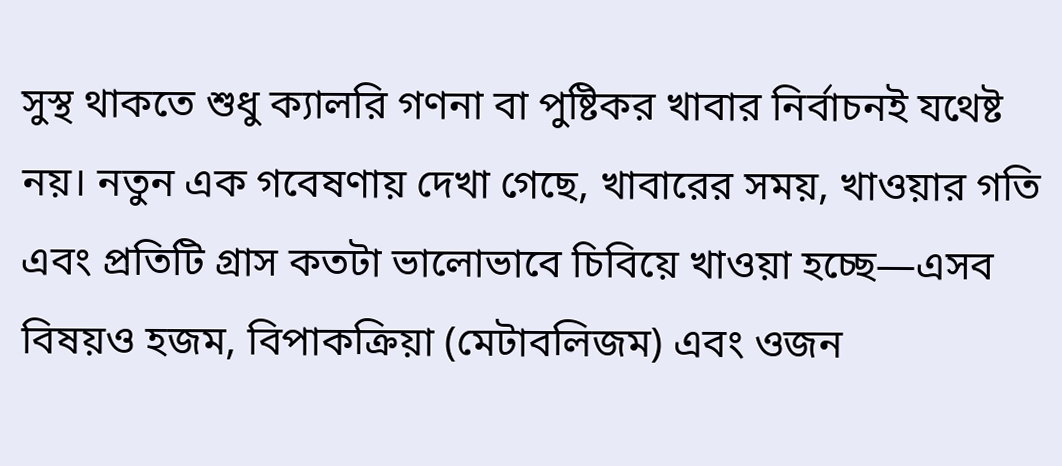সুস্থ থাকতে শুধু ক্যালরি গণনা বা পুষ্টিকর খাবার নির্বাচনই যথেষ্ট নয়। নতুন এক গবেষণায় দেখা গেছে, খাবারের সময়, খাওয়ার গতি এবং প্রতিটি গ্রাস কতটা ভালোভাবে চিবিয়ে খাওয়া হচ্ছে—এসব বিষয়ও হজম, বিপাকক্রিয়া (মেটাবলিজম) এবং ওজন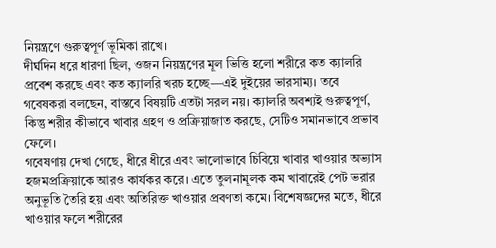নিয়ন্ত্রণে গুরুত্বপূর্ণ ভূমিকা রাখে।
দীর্ঘদিন ধরে ধারণা ছিল, ওজন নিয়ন্ত্রণের মূল ভিত্তি হলো শরীরে কত ক্যালরি প্রবেশ করছে এবং কত ক্যালরি খরচ হচ্ছে—এই দুইয়ের ভারসাম্য। তবে গবেষকরা বলছেন, বাস্তবে বিষয়টি এতটা সরল নয়। ক্যালরি অবশ্যই গুরুত্বপূর্ণ, কিন্তু শরীর কীভাবে খাবার গ্রহণ ও প্রক্রিয়াজাত করছে, সেটিও সমানভাবে প্রভাব ফেলে।
গবেষণায় দেখা গেছে, ধীরে ধীরে এবং ভালোভাবে চিবিয়ে খাবার খাওয়ার অভ্যাস হজমপ্রক্রিয়াকে আরও কার্যকর করে। এতে তুলনামূলক কম খাবারেই পেট ভরার অনুভূতি তৈরি হয় এবং অতিরিক্ত খাওয়ার প্রবণতা কমে। বিশেষজ্ঞদের মতে, ধীরে খাওয়ার ফলে শরীরের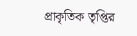প্রাকৃতিক তৃপ্তির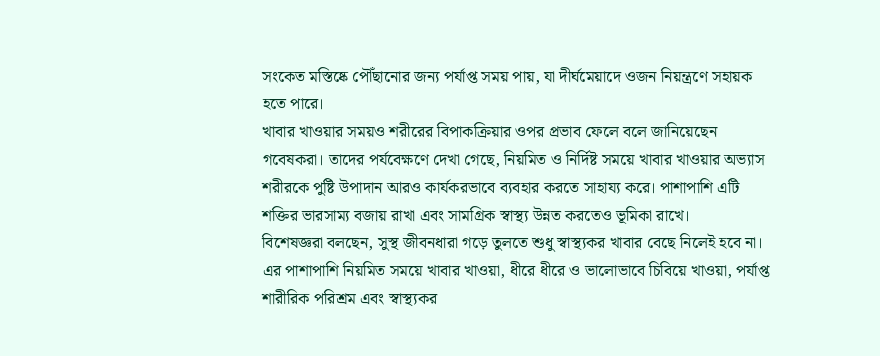সংকেত মস্তিষ্কে পৌঁছানোর জন্য পর্যাপ্ত সময় পায়, যা দীর্ঘমেয়াদে ওজন নিয়ন্ত্রণে সহায়ক হতে পারে।
খাবার খাওয়ার সময়ও শরীরের বিপাকক্রিয়ার ওপর প্রভাব ফেলে বলে জানিয়েছেন গবেষকরা। তাদের পর্যবেক্ষণে দেখা গেছে, নিয়মিত ও নির্দিষ্ট সময়ে খাবার খাওয়ার অভ্যাস শরীরকে পুষ্টি উপাদান আরও কার্যকরভাবে ব্যবহার করতে সাহায্য করে। পাশাপাশি এটি শক্তির ভারসাম্য বজায় রাখা এবং সামগ্রিক স্বাস্থ্য উন্নত করতেও ভূমিকা রাখে।
বিশেষজ্ঞরা বলছেন, সুস্থ জীবনধারা গড়ে তুলতে শুধু স্বাস্থ্যকর খাবার বেছে নিলেই হবে না। এর পাশাপাশি নিয়মিত সময়ে খাবার খাওয়া, ধীরে ধীরে ও ভালোভাবে চিবিয়ে খাওয়া, পর্যাপ্ত শারীরিক পরিশ্রম এবং স্বাস্থ্যকর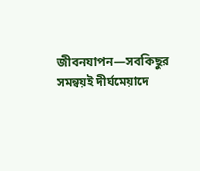জীবনযাপন—সবকিছুর সমন্বয়ই দীর্ঘমেয়াদে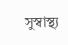সুস্বাস্থ্য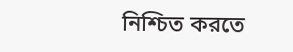নিশ্চিত করতে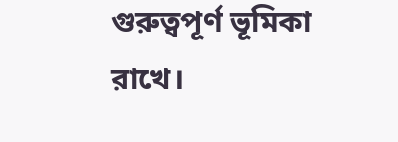গুরুত্বপূর্ণ ভূমিকা রাখে।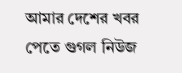আমার দেশের খবর পেতে গুগল নিউজ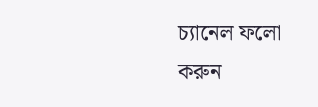চ্যানেল ফলো করুন